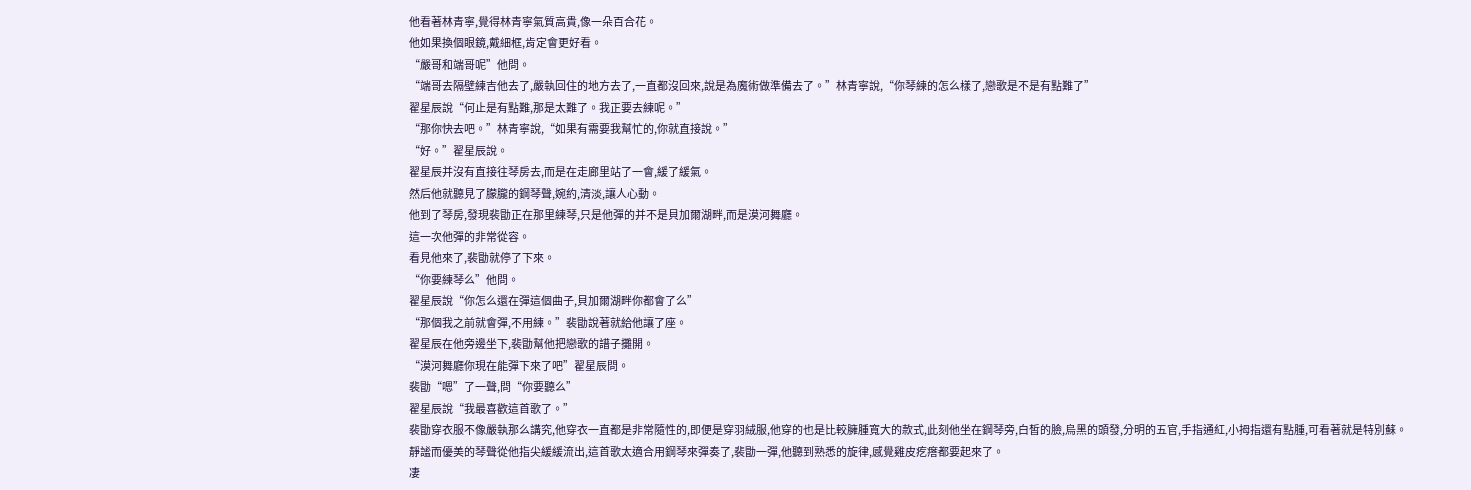他看著林青寧,覺得林青寧氣質高貴,像一朵百合花。
他如果換個眼鏡,戴細框,肯定會更好看。
“嚴哥和端哥呢”他問。
“端哥去隔壁練吉他去了,嚴執回住的地方去了,一直都沒回來,說是為魔術做準備去了。”林青寧說,“你琴練的怎么樣了,戀歌是不是有點難了”
翟星辰說“何止是有點難,那是太難了。我正要去練呢。”
“那你快去吧。”林青寧說,“如果有需要我幫忙的,你就直接說。”
“好。”翟星辰說。
翟星辰并沒有直接往琴房去,而是在走廊里站了一會,緩了緩氣。
然后他就聽見了朦朧的鋼琴聲,婉約,清淡,讓人心動。
他到了琴房,發現裴勖正在那里練琴,只是他彈的并不是貝加爾湖畔,而是漠河舞廳。
這一次他彈的非常從容。
看見他來了,裴勖就停了下來。
“你要練琴么”他問。
翟星辰說“你怎么還在彈這個曲子,貝加爾湖畔你都會了么”
“那個我之前就會彈,不用練。”裴勖說著就給他讓了座。
翟星辰在他旁邊坐下,裴勖幫他把戀歌的譜子攤開。
“漠河舞廳你現在能彈下來了吧”翟星辰問。
裴勖“嗯”了一聲,問“你要聽么”
翟星辰說“我最喜歡這首歌了。”
裴勖穿衣服不像嚴執那么講究,他穿衣一直都是非常隨性的,即便是穿羽絨服,他穿的也是比較臃腫寬大的款式,此刻他坐在鋼琴旁,白皙的臉,烏黑的頭發,分明的五官,手指通紅,小拇指還有點腫,可看著就是特別蘇。
靜謐而優美的琴聲從他指尖緩緩流出,這首歌太適合用鋼琴來彈奏了,裴勖一彈,他聽到熟悉的旋律,感覺雞皮疙瘩都要起來了。
凄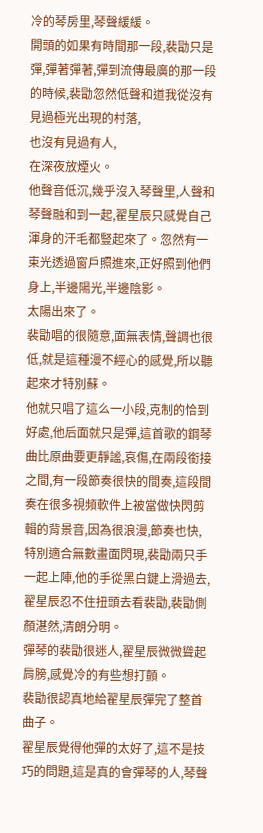冷的琴房里,琴聲緩緩。
開頭的如果有時間那一段,裴勖只是彈,彈著彈著,彈到流傳最廣的那一段的時候,裴勖忽然低聲和道我從沒有見過極光出現的村落,
也沒有見過有人,
在深夜放煙火。
他聲音低沉,幾乎沒入琴聲里,人聲和琴聲融和到一起,翟星辰只感覺自己渾身的汗毛都豎起來了。忽然有一束光透過窗戶照進來,正好照到他們身上,半邊陽光,半邊陰影。
太陽出來了。
裴勖唱的很隨意,面無表情,聲調也很低,就是這種漫不經心的感覺,所以聽起來才特別蘇。
他就只唱了這么一小段,克制的恰到好處,他后面就只是彈,這首歌的鋼琴曲比原曲要更靜謐,哀傷,在兩段銜接之間,有一段節奏很快的間奏,這段間奏在很多視頻軟件上被當做快閃剪輯的背景音,因為很浪漫,節奏也快,特別適合無數畫面閃現,裴勖兩只手一起上陣,他的手從黑白鍵上滑過去,翟星辰忍不住扭頭去看裴勖,裴勖側顏湛然,清朗分明。
彈琴的裴勖很迷人,翟星辰微微聳起肩膀,感覺冷的有些想打顫。
裴勖很認真地給翟星辰彈完了整首曲子。
翟星辰覺得他彈的太好了,這不是技巧的問題,這是真的會彈琴的人,琴聲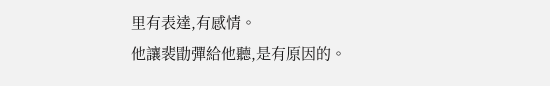里有表達,有感情。
他讓裴勖彈給他聽,是有原因的。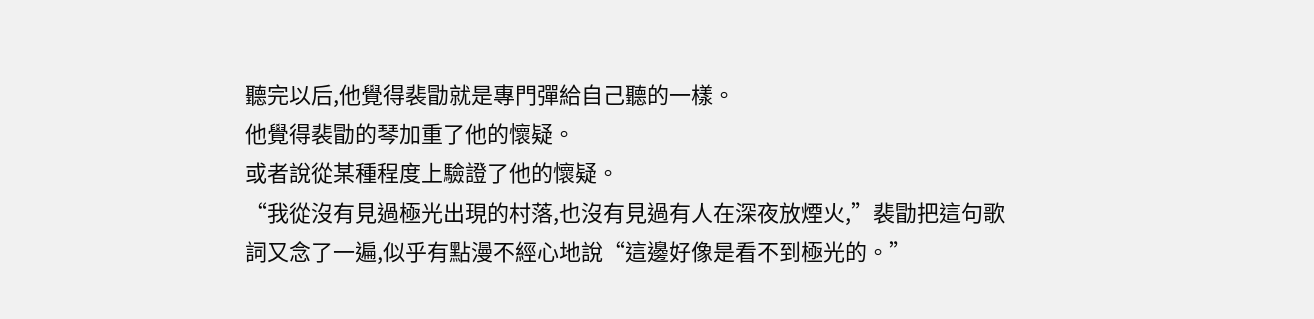聽完以后,他覺得裴勖就是專門彈給自己聽的一樣。
他覺得裴勖的琴加重了他的懷疑。
或者說從某種程度上驗證了他的懷疑。
“我從沒有見過極光出現的村落,也沒有見過有人在深夜放煙火,”裴勖把這句歌詞又念了一遍,似乎有點漫不經心地說“這邊好像是看不到極光的。”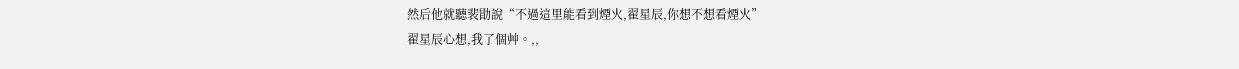然后他就聽裴勖說“不過這里能看到煙火,翟星辰,你想不想看煙火”
翟星辰心想,我了個艸。,,